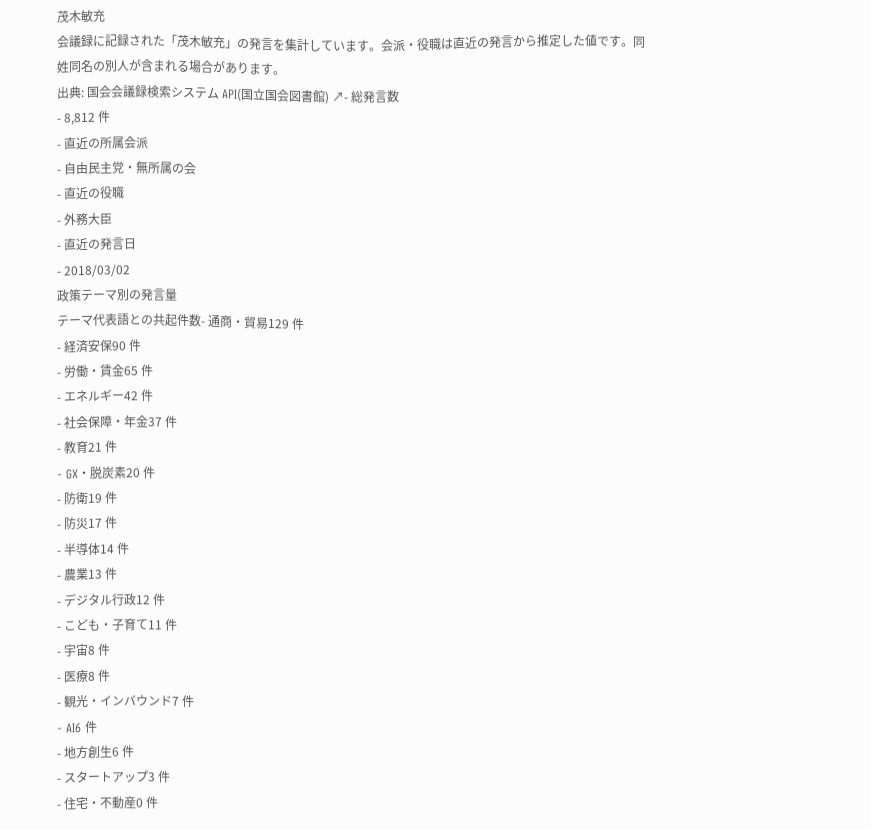茂木敏充
会議録に記録された「茂木敏充」の発言を集計しています。会派・役職は直近の発言から推定した値です。同姓同名の別人が含まれる場合があります。
出典: 国会会議録検索システム API(国立国会図書館) ↗- 総発言数
- 8,812 件
- 直近の所属会派
- 自由民主党・無所属の会
- 直近の役職
- 外務大臣
- 直近の発言日
- 2018/03/02
政策テーマ別の発言量
テーマ代表語との共起件数- 通商・貿易129 件
- 経済安保90 件
- 労働・賃金65 件
- エネルギー42 件
- 社会保障・年金37 件
- 教育21 件
- GX・脱炭素20 件
- 防衛19 件
- 防災17 件
- 半導体14 件
- 農業13 件
- デジタル行政12 件
- こども・子育て11 件
- 宇宙8 件
- 医療8 件
- 観光・インバウンド7 件
- AI6 件
- 地方創生6 件
- スタートアップ3 件
- 住宅・不動産0 件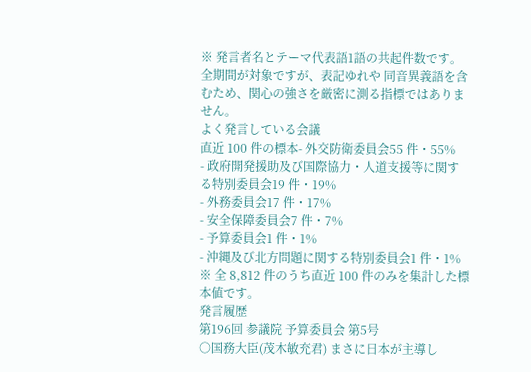※ 発言者名とテーマ代表語1語の共起件数です。全期間が対象ですが、表記ゆれや 同音異義語を含むため、関心の強さを厳密に測る指標ではありません。
よく発言している会議
直近 100 件の標本- 外交防衛委員会55 件・55%
- 政府開発援助及び国際協力・人道支援等に関する特別委員会19 件・19%
- 外務委員会17 件・17%
- 安全保障委員会7 件・7%
- 予算委員会1 件・1%
- 沖縄及び北方問題に関する特別委員会1 件・1%
※ 全 8,812 件のうち直近 100 件のみを集計した標本値です。
発言履歴
第196回 参議院 予算委員会 第5号
○国務大臣(茂木敏充君) まさに日本が主導し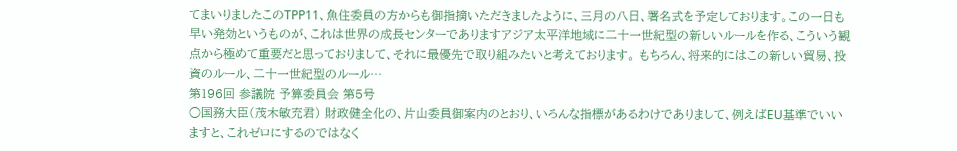てまいりましたこのTPP11、魚住委員の方からも御指摘いただきましたように、三月の八日、署名式を予定しております。この一日も早い発効というものが、これは世界の成長センターでありますアジア太平洋地域に二十一世紀型の新しいルールを作る、こういう観点から極めて重要だと思っておりまして、それに最優先で取り組みたいと考えております。 もちろん、将来的にはこの新しい貿易、投資のルール、二十一世紀型のルール…
第196回 参議院 予算委員会 第5号
○国務大臣(茂木敏充君) 財政健全化の、片山委員御案内のとおり、いろんな指標があるわけでありまして、例えばEU基準でいいますと、これゼロにするのではなく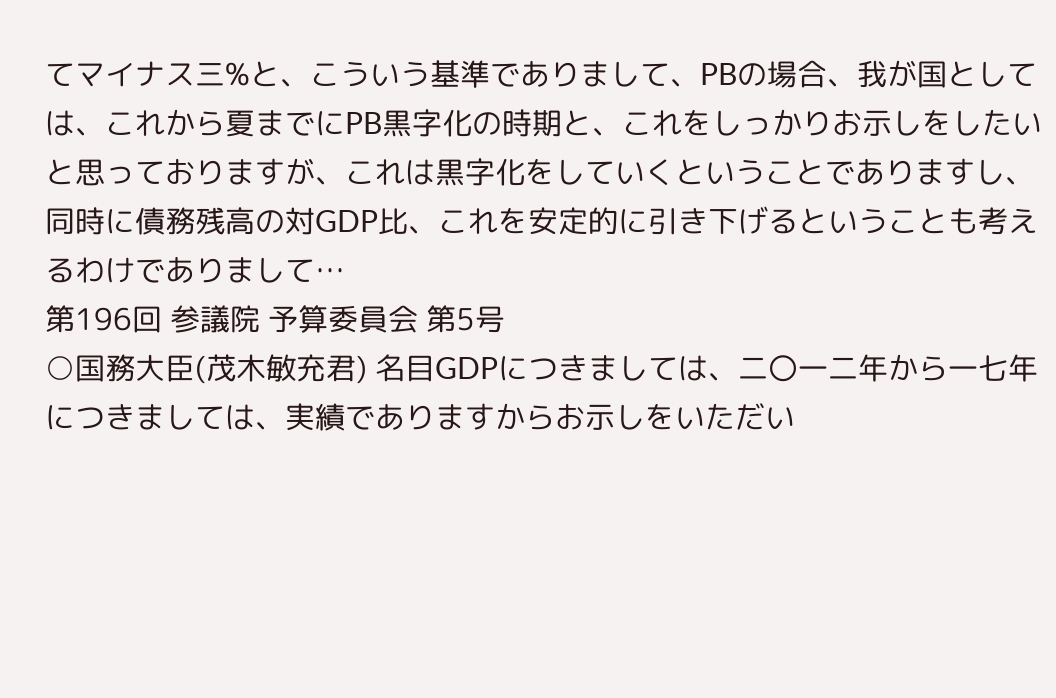てマイナス三%と、こういう基準でありまして、PBの場合、我が国としては、これから夏までにPB黒字化の時期と、これをしっかりお示しをしたいと思っておりますが、これは黒字化をしていくということでありますし、同時に債務残高の対GDP比、これを安定的に引き下げるということも考えるわけでありまして…
第196回 参議院 予算委員会 第5号
○国務大臣(茂木敏充君) 名目GDPにつきましては、二〇一二年から一七年につきましては、実績でありますからお示しをいただい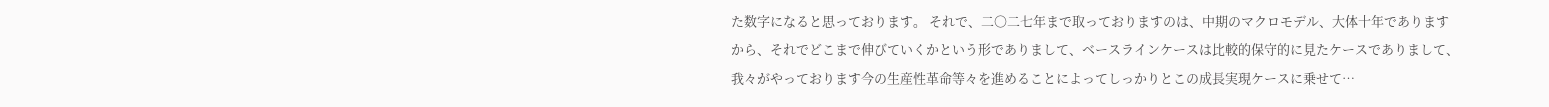た数字になると思っております。 それで、二〇二七年まで取っておりますのは、中期のマクロモデル、大体十年でありますから、それでどこまで伸びていくかという形でありまして、ベースラインケースは比較的保守的に見たケースでありまして、我々がやっております今の生産性革命等々を進めることによってしっかりとこの成長実現ケースに乗せて…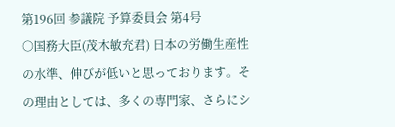第196回 参議院 予算委員会 第4号
○国務大臣(茂木敏充君) 日本の労働生産性の水準、伸びが低いと思っております。その理由としては、多くの専門家、さらにシ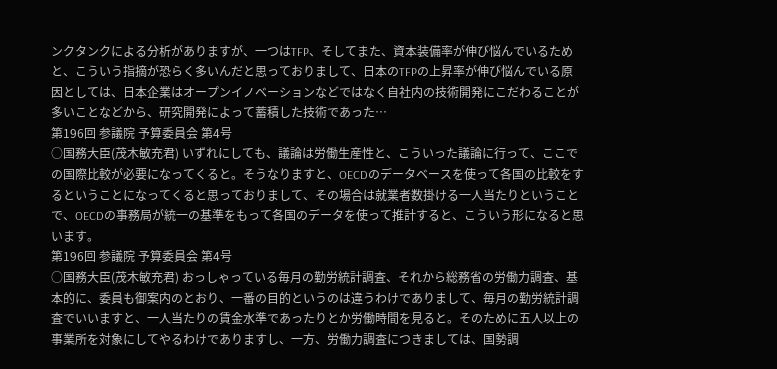ンクタンクによる分析がありますが、一つはTFP、そしてまた、資本装備率が伸び悩んでいるためと、こういう指摘が恐らく多いんだと思っておりまして、日本のTFPの上昇率が伸び悩んでいる原因としては、日本企業はオープンイノベーションなどではなく自社内の技術開発にこだわることが多いことなどから、研究開発によって蓄積した技術であった…
第196回 参議院 予算委員会 第4号
○国務大臣(茂木敏充君) いずれにしても、議論は労働生産性と、こういった議論に行って、ここでの国際比較が必要になってくると。そうなりますと、OECDのデータベースを使って各国の比較をするということになってくると思っておりまして、その場合は就業者数掛ける一人当たりということで、OECDの事務局が統一の基準をもって各国のデータを使って推計すると、こういう形になると思います。
第196回 参議院 予算委員会 第4号
○国務大臣(茂木敏充君) おっしゃっている毎月の勤労統計調査、それから総務省の労働力調査、基本的に、委員も御案内のとおり、一番の目的というのは違うわけでありまして、毎月の勤労統計調査でいいますと、一人当たりの賃金水準であったりとか労働時間を見ると。そのために五人以上の事業所を対象にしてやるわけでありますし、一方、労働力調査につきましては、国勢調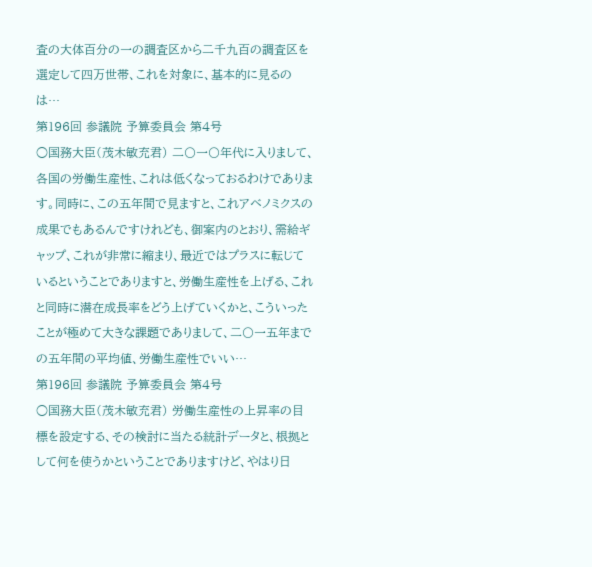査の大体百分の一の調査区から二千九百の調査区を選定して四万世帯、これを対象に、基本的に見るのは…
第196回 参議院 予算委員会 第4号
○国務大臣(茂木敏充君) 二〇一〇年代に入りまして、各国の労働生産性、これは低くなっておるわけであります。同時に、この五年間で見ますと、これアベノミクスの成果でもあるんですけれども、御案内のとおり、需給ギャップ、これが非常に縮まり、最近ではプラスに転じているということでありますと、労働生産性を上げる、これと同時に潜在成長率をどう上げていくかと、こういったことが極めて大きな課題でありまして、二〇一五年までの五年間の平均値、労働生産性でいい…
第196回 参議院 予算委員会 第4号
○国務大臣(茂木敏充君) 労働生産性の上昇率の目標を設定する、その検討に当たる統計データと、根拠として何を使うかということでありますけど、やはり日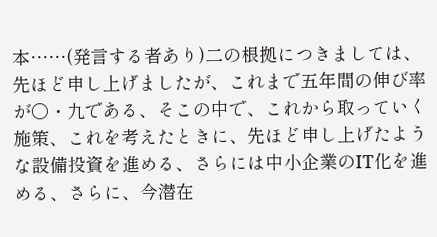本……(発言する者あり)二の根拠につきましては、先ほど申し上げましたが、これまで五年間の伸び率が〇・九である、そこの中で、これから取っていく施策、これを考えたときに、先ほど申し上げたような設備投資を進める、さらには中小企業のIT化を進める、さらに、今潜在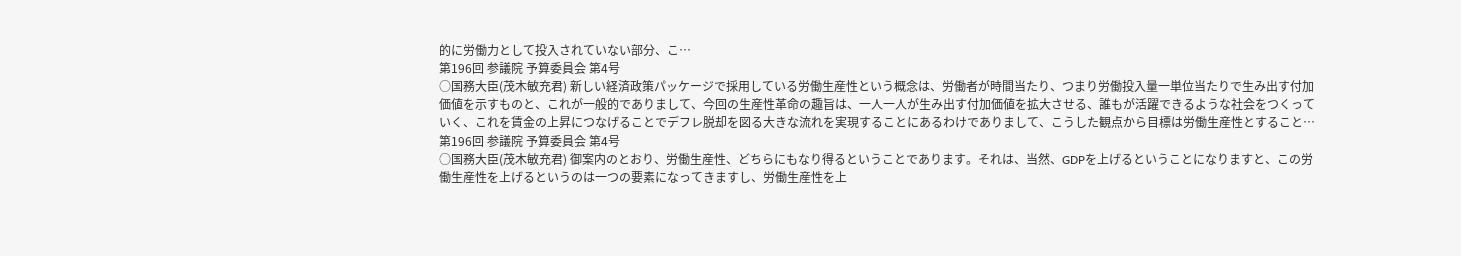的に労働力として投入されていない部分、こ…
第196回 参議院 予算委員会 第4号
○国務大臣(茂木敏充君) 新しい経済政策パッケージで採用している労働生産性という概念は、労働者が時間当たり、つまり労働投入量一単位当たりで生み出す付加価値を示すものと、これが一般的でありまして、今回の生産性革命の趣旨は、一人一人が生み出す付加価値を拡大させる、誰もが活躍できるような社会をつくっていく、これを賃金の上昇につなげることでデフレ脱却を図る大きな流れを実現することにあるわけでありまして、こうした観点から目標は労働生産性とすること…
第196回 参議院 予算委員会 第4号
○国務大臣(茂木敏充君) 御案内のとおり、労働生産性、どちらにもなり得るということであります。それは、当然、GDPを上げるということになりますと、この労働生産性を上げるというのは一つの要素になってきますし、労働生産性を上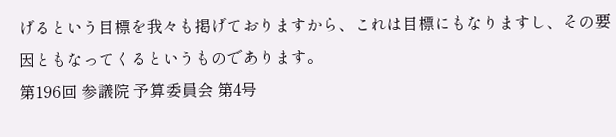げるという目標を我々も掲げておりますから、これは目標にもなりますし、その要因ともなってくるというものであります。
第196回 参議院 予算委員会 第4号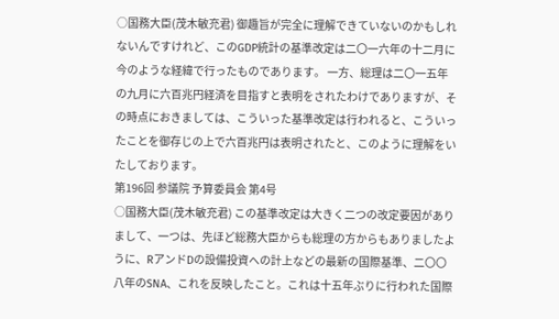○国務大臣(茂木敏充君) 御趣旨が完全に理解できていないのかもしれないんですけれど、このGDP統計の基準改定は二〇一六年の十二月に今のような経緯で行ったものであります。 一方、総理は二〇一五年の九月に六百兆円経済を目指すと表明をされたわけでありますが、その時点におきましては、こういった基準改定は行われると、こういったことを御存じの上で六百兆円は表明されたと、このように理解をいたしております。
第196回 参議院 予算委員会 第4号
○国務大臣(茂木敏充君) この基準改定は大きく二つの改定要因がありまして、一つは、先ほど総務大臣からも総理の方からもありましたように、RアンドDの設備投資への計上などの最新の国際基準、二〇〇八年のSNA、これを反映したこと。これは十五年ぶりに行われた国際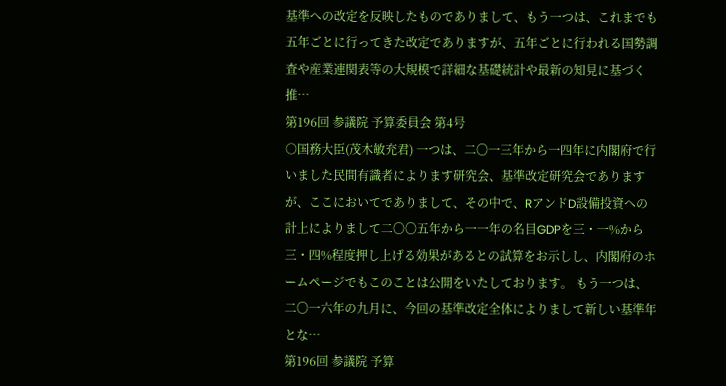基準への改定を反映したものでありまして、もう一つは、これまでも五年ごとに行ってきた改定でありますが、五年ごとに行われる国勢調査や産業連関表等の大規模で詳細な基礎統計や最新の知見に基づく推…
第196回 参議院 予算委員会 第4号
○国務大臣(茂木敏充君) 一つは、二〇一三年から一四年に内閣府で行いました民間有識者によります研究会、基準改定研究会でありますが、ここにおいてでありまして、その中で、RアンドD設備投資への計上によりまして二〇〇五年から一一年の名目GDPを三・一%から三・四%程度押し上げる効果があるとの試算をお示しし、内閣府のホームページでもこのことは公開をいたしております。 もう一つは、二〇一六年の九月に、今回の基準改定全体によりまして新しい基準年とな…
第196回 参議院 予算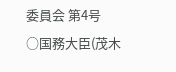委員会 第4号
○国務大臣(茂木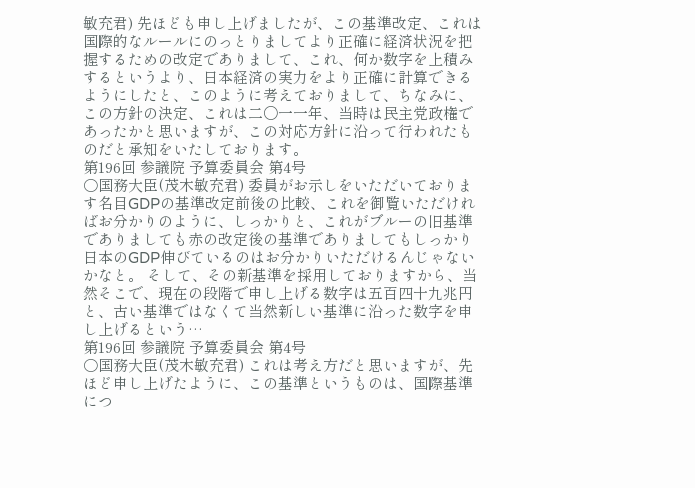敏充君) 先ほども申し上げましたが、この基準改定、これは国際的なルールにのっとりましてより正確に経済状況を把握するための改定でありまして、これ、何か数字を上積みするというより、日本経済の実力をより正確に計算できるようにしたと、このように考えておりまして、ちなみに、この方針の決定、これは二〇一一年、当時は民主党政権であったかと思いますが、この対応方針に沿って行われたものだと承知をいたしております。
第196回 参議院 予算委員会 第4号
○国務大臣(茂木敏充君) 委員がお示しをいただいております名目GDPの基準改定前後の比較、これを御覧いただければお分かりのように、しっかりと、これがブルーの旧基準でありましても赤の改定後の基準でありましてもしっかり日本のGDP伸びているのはお分かりいただけるんじゃないかなと。 そして、その新基準を採用しておりますから、当然そこで、現在の段階で申し上げる数字は五百四十九兆円と、古い基準ではなくて当然新しい基準に沿った数字を申し上げるという…
第196回 参議院 予算委員会 第4号
○国務大臣(茂木敏充君) これは考え方だと思いますが、先ほど申し上げたように、この基準というものは、国際基準につ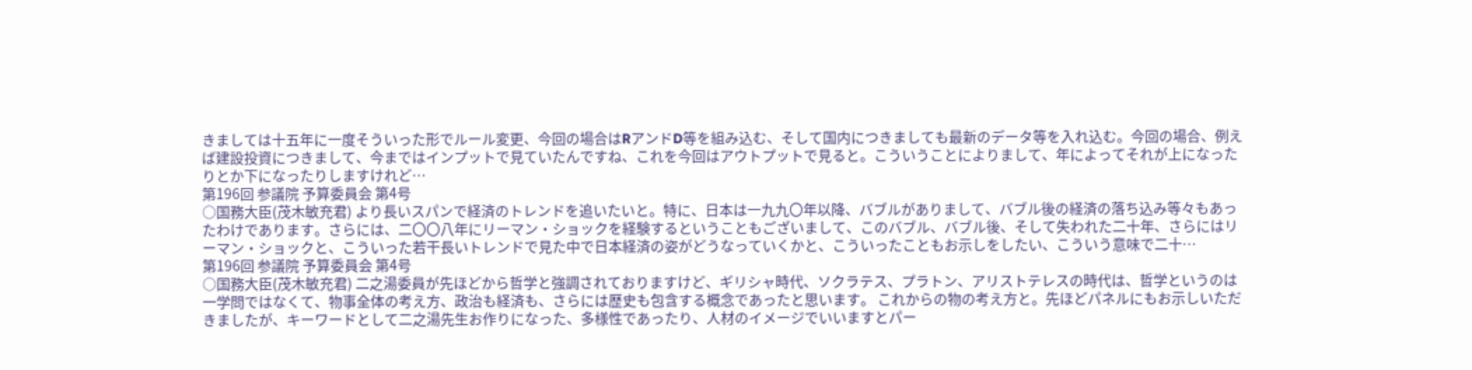きましては十五年に一度そういった形でルール変更、今回の場合はRアンドD等を組み込む、そして国内につきましても最新のデータ等を入れ込む。今回の場合、例えば建設投資につきまして、今まではインプットで見ていたんですね、これを今回はアウトプットで見ると。こういうことによりまして、年によってそれが上になったりとか下になったりしますけれど…
第196回 参議院 予算委員会 第4号
○国務大臣(茂木敏充君) より長いスパンで経済のトレンドを追いたいと。特に、日本は一九九〇年以降、バブルがありまして、バブル後の経済の落ち込み等々もあったわけであります。さらには、二〇〇八年にリーマン・ショックを経験するということもございまして、このバブル、バブル後、そして失われた二十年、さらにはリーマン・ショックと、こういった若干長いトレンドで見た中で日本経済の姿がどうなっていくかと、こういったこともお示しをしたい、こういう意味で二十…
第196回 参議院 予算委員会 第4号
○国務大臣(茂木敏充君) 二之湯委員が先ほどから哲学と強調されておりますけど、ギリシャ時代、ソクラテス、プラトン、アリストテレスの時代は、哲学というのは一学問ではなくて、物事全体の考え方、政治も経済も、さらには歴史も包含する概念であったと思います。 これからの物の考え方と。先ほどパネルにもお示しいただきましたが、キーワードとして二之湯先生お作りになった、多様性であったり、人材のイメージでいいますとパー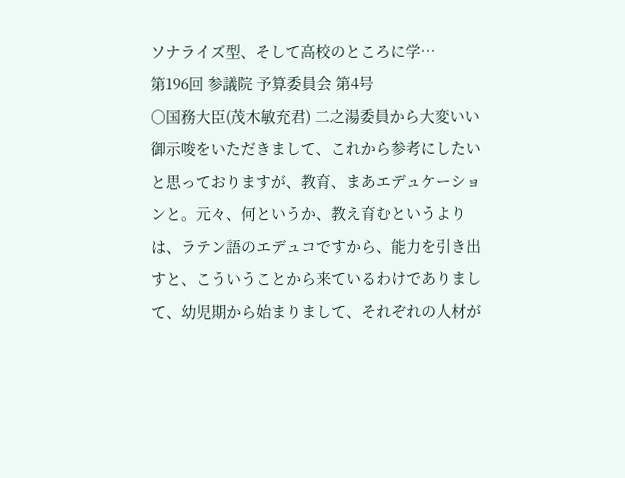ソナライズ型、そして高校のところに学…
第196回 参議院 予算委員会 第4号
○国務大臣(茂木敏充君) 二之湯委員から大変いい御示唆をいただきまして、これから参考にしたいと思っておりますが、教育、まあエデュケーションと。元々、何というか、教え育むというよりは、ラテン語のエデュコですから、能力を引き出すと、こういうことから来ているわけでありまして、幼児期から始まりまして、それぞれの人材が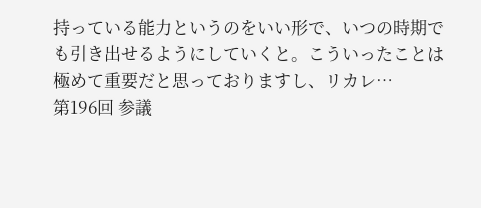持っている能力というのをいい形で、いつの時期でも引き出せるようにしていくと。こういったことは極めて重要だと思っておりますし、リカレ…
第196回 参議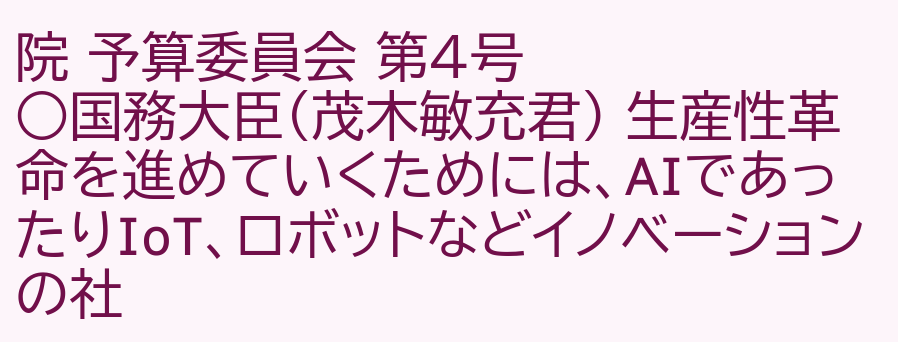院 予算委員会 第4号
○国務大臣(茂木敏充君) 生産性革命を進めていくためには、AIであったりIoT、ロボットなどイノベーションの社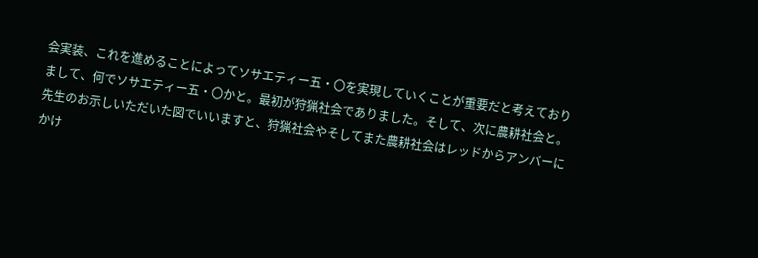会実装、これを進めることによってソサエティー五・〇を実現していくことが重要だと考えておりまして、何でソサエティー五・〇かと。最初が狩猟社会でありました。そして、次に農耕社会と。先生のお示しいただいた図でいいますと、狩猟社会やそしてまた農耕社会はレッドからアンバーにかけ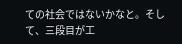ての社会ではないかなと。そして、三段目が工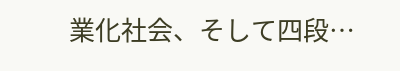業化社会、そして四段…